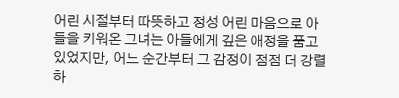어린 시절부터 따뜻하고 정성 어린 마음으로 아들을 키워온 그녀는 아들에게 깊은 애정을 품고 있었지만, 어느 순간부터 그 감정이 점점 더 강렬하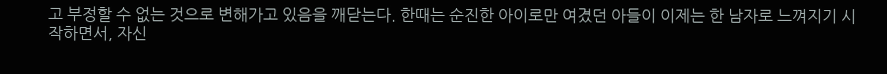고 부정할 수 없는 것으로 변해가고 있음을 깨닫는다. 한때는 순진한 아이로만 여겼던 아들이 이제는 한 남자로 느껴지기 시작하면서, 자신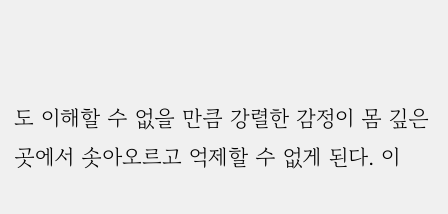도 이해할 수 없을 만큼 강렬한 감정이 몸 깊은 곳에서 솟아오르고 억제할 수 없게 된다. 이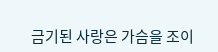금기된 사랑은 가슴을 조이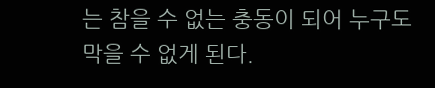는 참을 수 없는 충동이 되어 누구도 막을 수 없게 된다.